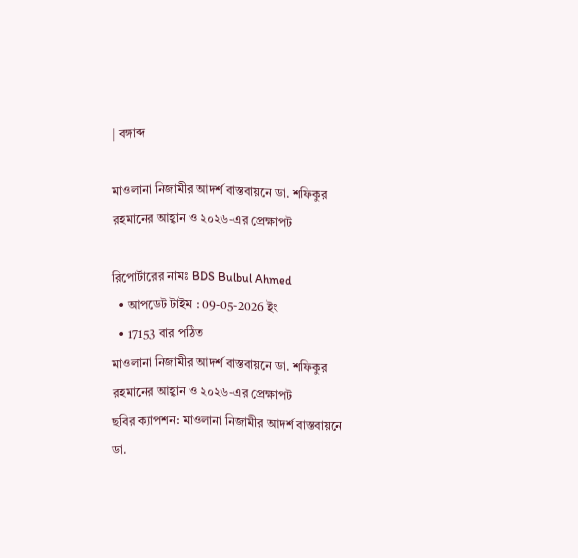| বঙ্গাব্দ

মাওলানা নিজামীর আদর্শ বাস্তবায়নে ডা. শফিকুর রহমানের আহ্বান ও ২০২৬-এর প্রেক্ষাপট

রিপোর্টারের নামঃ BDS Bulbul Ahmed
  • আপডেট টাইম : 09-05-2026 ইং
  • 17153 বার পঠিত
মাওলানা নিজামীর আদর্শ বাস্তবায়নে ডা. শফিকুর রহমানের আহ্বান ও ২০২৬-এর প্রেক্ষাপট
ছবির ক্যাপশন: মাওলানা নিজামীর আদর্শ বাস্তবায়নে ডা.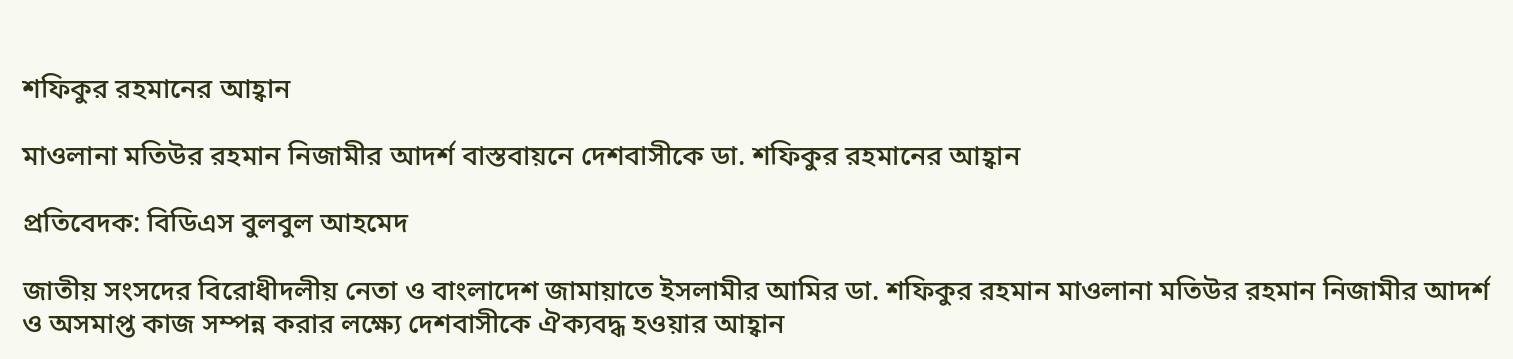শফিকুর রহমানের আহ্বান

মাওলানা মতিউর রহমান নিজামীর আদর্শ বাস্তবায়নে দেশবাসীকে ডা. শফিকুর রহমানের আহ্বান

প্রতিবেদক: বিডিএস বুলবুল আহমেদ

জাতীয় সংসদের বিরোধীদলীয় নেতা ও বাংলাদেশ জামায়াতে ইসলামীর আমির ডা. শফিকুর রহমান মাওলানা মতিউর রহমান নিজামীর আদর্শ ও অসমাপ্ত কাজ সম্পন্ন করার লক্ষ্যে দেশবাসীকে ঐক্যবদ্ধ হওয়ার আহ্বান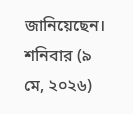জানিয়েছেন। শনিবার (৯ মে, ২০২৬)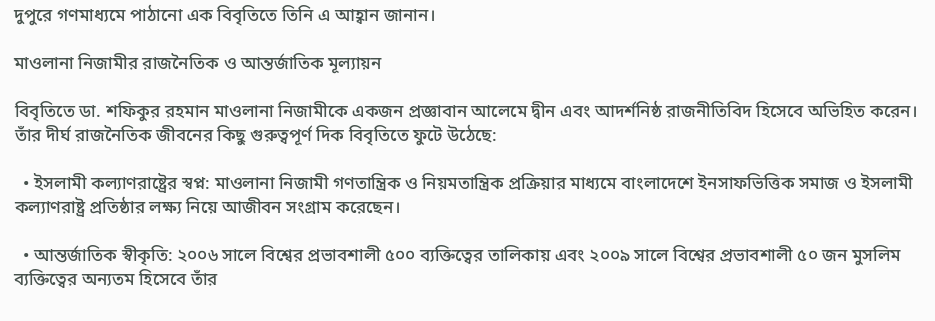দুপুরে গণমাধ্যমে পাঠানো এক বিবৃতিতে তিনি এ আহ্বান জানান।

মাওলানা নিজামীর রাজনৈতিক ও আন্তর্জাতিক মূল্যায়ন

বিবৃতিতে ডা. শফিকুর রহমান মাওলানা নিজামীকে একজন প্রজ্ঞাবান আলেমে দ্বীন এবং আদর্শনিষ্ঠ রাজনীতিবিদ হিসেবে অভিহিত করেন। তাঁর দীর্ঘ রাজনৈতিক জীবনের কিছু গুরুত্বপূর্ণ দিক বিবৃতিতে ফুটে উঠেছে:

  • ইসলামী কল্যাণরাষ্ট্রের স্বপ্ন: মাওলানা নিজামী গণতান্ত্রিক ও নিয়মতান্ত্রিক প্রক্রিয়ার মাধ্যমে বাংলাদেশে ইনসাফভিত্তিক সমাজ ও ইসলামী কল্যাণরাষ্ট্র প্রতিষ্ঠার লক্ষ্য নিয়ে আজীবন সংগ্রাম করেছেন।

  • আন্তর্জাতিক স্বীকৃতি: ২০০৬ সালে বিশ্বের প্রভাবশালী ৫০০ ব্যক্তিত্বের তালিকায় এবং ২০০৯ সালে বিশ্বের প্রভাবশালী ৫০ জন মুসলিম ব্যক্তিত্বের অন্যতম হিসেবে তাঁর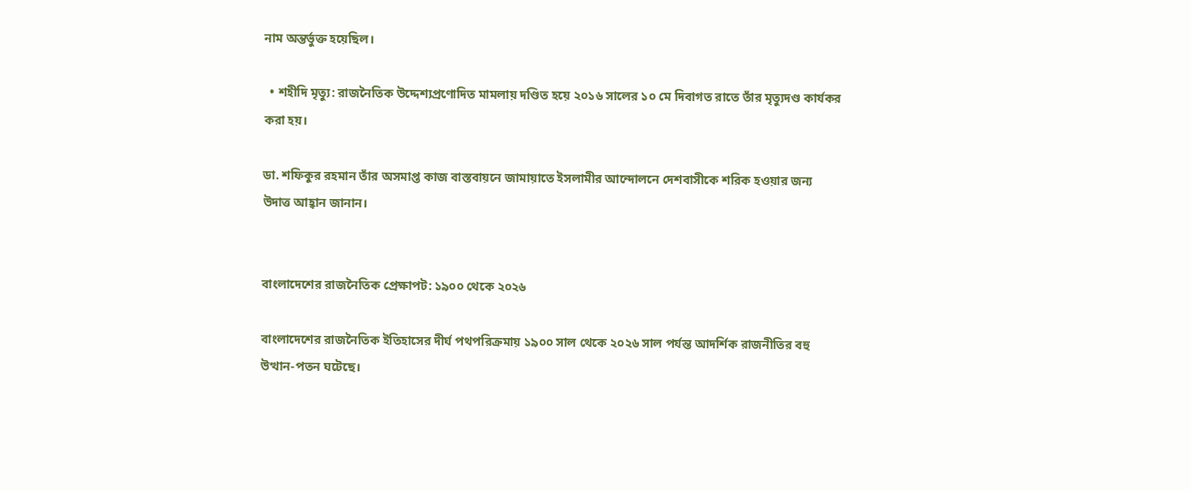নাম অন্তর্ভুক্ত হয়েছিল।

  • শহীদি মৃত্যু: রাজনৈতিক উদ্দেশ্যপ্রণোদিত মামলায় দণ্ডিত হয়ে ২০১৬ সালের ১০ মে দিবাগত রাতে তাঁর মৃত্যুদণ্ড কার্যকর করা হয়।

ডা. শফিকুর রহমান তাঁর অসমাপ্ত কাজ বাস্তবায়নে জামায়াতে ইসলামীর আন্দোলনে দেশবাসীকে শরিক হওয়ার জন্য উদাত্ত আহ্বান জানান।


বাংলাদেশের রাজনৈতিক প্রেক্ষাপট: ১৯০০ থেকে ২০২৬

বাংলাদেশের রাজনৈতিক ইতিহাসের দীর্ঘ পথপরিক্রমায় ১৯০০ সাল থেকে ২০২৬ সাল পর্যন্ত আদর্শিক রাজনীতির বহু উত্থান-পতন ঘটেছে।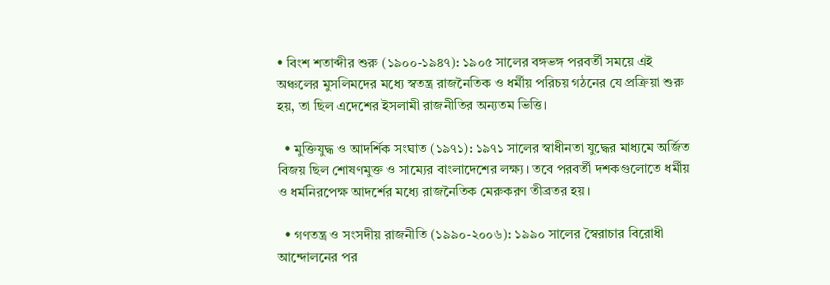• বিংশ শতাব্দীর শুরু (১৯০০-১৯৪৭): ১৯০৫ সালের বঙ্গভঙ্গ পরবর্তী সময়ে এই অঞ্চলের মুসলিমদের মধ্যে স্বতন্ত্র রাজনৈতিক ও ধর্মীয় পরিচয় গঠনের যে প্রক্রিয়া শুরু হয়, তা ছিল এদেশের ইসলামী রাজনীতির অন্যতম ভিত্তি।

  • মুক্তিযুদ্ধ ও আদর্শিক সংঘাত (১৯৭১): ১৯৭১ সালের স্বাধীনতা যুদ্ধের মাধ্যমে অর্জিত বিজয় ছিল শোষণমুক্ত ও সাম্যের বাংলাদেশের লক্ষ্য। তবে পরবর্তী দশকগুলোতে ধর্মীয় ও ধর্মনিরপেক্ষ আদর্শের মধ্যে রাজনৈতিক মেরুকরণ তীব্রতর হয়।

  • গণতন্ত্র ও সংসদীয় রাজনীতি (১৯৯০-২০০৬): ১৯৯০ সালের স্বৈরাচার বিরোধী আন্দোলনের পর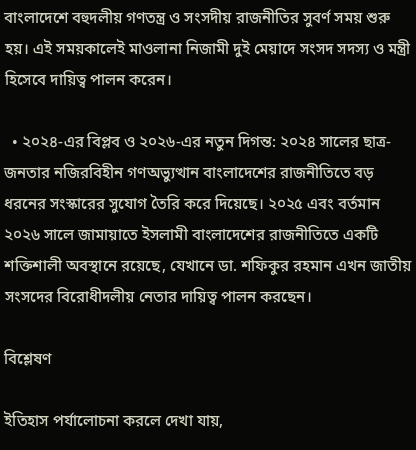বাংলাদেশে বহুদলীয় গণতন্ত্র ও সংসদীয় রাজনীতির সুবর্ণ সময় শুরু হয়। এই সময়কালেই মাওলানা নিজামী দুই মেয়াদে সংসদ সদস্য ও মন্ত্রী হিসেবে দায়িত্ব পালন করেন।

  • ২০২৪-এর বিপ্লব ও ২০২৬-এর নতুন দিগন্ত: ২০২৪ সালের ছাত্র-জনতার নজিরবিহীন গণঅভ্যুত্থান বাংলাদেশের রাজনীতিতে বড় ধরনের সংস্কারের সুযোগ তৈরি করে দিয়েছে। ২০২৫ এবং বর্তমান ২০২৬ সালে জামায়াতে ইসলামী বাংলাদেশের রাজনীতিতে একটি শক্তিশালী অবস্থানে রয়েছে, যেখানে ডা. শফিকুর রহমান এখন জাতীয় সংসদের বিরোধীদলীয় নেতার দায়িত্ব পালন করছেন।

বিশ্লেষণ

ইতিহাস পর্যালোচনা করলে দেখা যায়,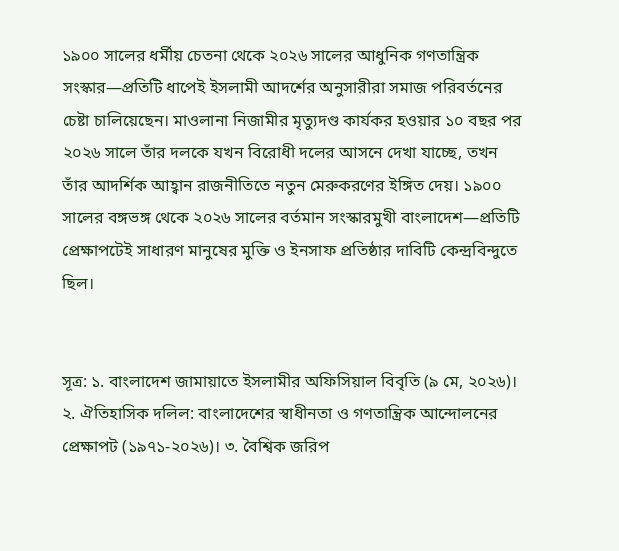১৯০০ সালের ধর্মীয় চেতনা থেকে ২০২৬ সালের আধুনিক গণতান্ত্রিক সংস্কার—প্রতিটি ধাপেই ইসলামী আদর্শের অনুসারীরা সমাজ পরিবর্তনের চেষ্টা চালিয়েছেন। মাওলানা নিজামীর মৃত্যুদণ্ড কার্যকর হওয়ার ১০ বছর পর ২০২৬ সালে তাঁর দলকে যখন বিরোধী দলের আসনে দেখা যাচ্ছে, তখন তাঁর আদর্শিক আহ্বান রাজনীতিতে নতুন মেরুকরণের ইঙ্গিত দেয়। ১৯০০ সালের বঙ্গভঙ্গ থেকে ২০২৬ সালের বর্তমান সংস্কারমুখী বাংলাদেশ—প্রতিটি প্রেক্ষাপটেই সাধারণ মানুষের মুক্তি ও ইনসাফ প্রতিষ্ঠার দাবিটি কেন্দ্রবিন্দুতে ছিল।


সূত্র: ১. বাংলাদেশ জামায়াতে ইসলামীর অফিসিয়াল বিবৃতি (৯ মে, ২০২৬)। ২. ঐতিহাসিক দলিল: বাংলাদেশের স্বাধীনতা ও গণতান্ত্রিক আন্দোলনের প্রেক্ষাপট (১৯৭১-২০২৬)। ৩. বৈশ্বিক জরিপ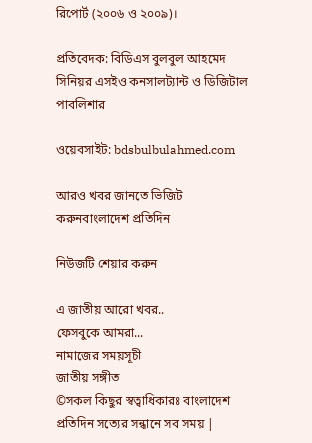রিপোর্ট (২০০৬ ও ২০০৯)।

প্রতিবেদক: বিডিএস বুলবুল আহমেদ সিনিয়র এসইও কনসালট্যান্ট ও ডিজিটাল পাবলিশার

ওয়েবসাইট: bdsbulbulahmed.com

আরও খবর জানতে ভিজিট করুনবাংলাদেশ প্রতিদিন

নিউজটি শেয়ার করুন

এ জাতীয় আরো খবর..
ফেসবুকে আমরা...
নামাজের সময়সূচী
জাতীয় সঙ্গীত
©সকল কিছুর স্বত্বাধিকারঃ বাংলাদেশ প্রতিদিন সত্যের সন্ধানে সব সময় |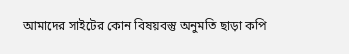আমাদের সাইটের কোন বিষয়বস্তু অনুমতি ছাড়া কপি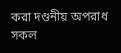করা দণ্ডনীয় অপরাধ
সকল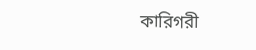কারিগরী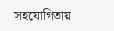সহযোগিতায়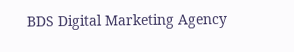BDS Digital Marketing Agency